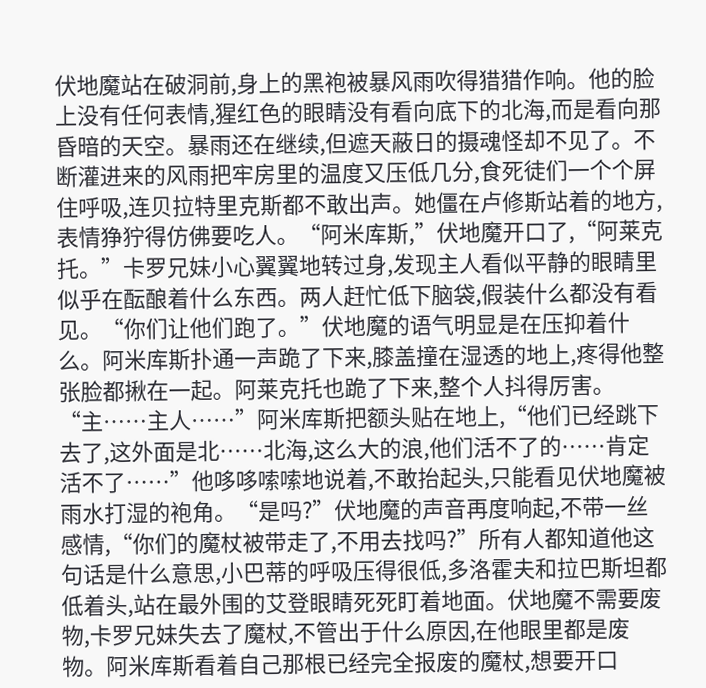伏地魔站在破洞前,身上的黑袍被暴风雨吹得猎猎作响。他的脸上没有任何表情,猩红色的眼睛没有看向底下的北海,而是看向那昏暗的天空。暴雨还在继续,但遮天蔽日的摄魂怪却不见了。不断灌进来的风雨把牢房里的温度又压低几分,食死徒们一个个屏住呼吸,连贝拉特里克斯都不敢出声。她僵在卢修斯站着的地方,表情狰狞得仿佛要吃人。“阿米库斯,”伏地魔开口了,“阿莱克托。”卡罗兄妹小心翼翼地转过身,发现主人看似平静的眼睛里似乎在酝酿着什么东西。两人赶忙低下脑袋,假装什么都没有看见。“你们让他们跑了。”伏地魔的语气明显是在压抑着什么。阿米库斯扑通一声跪了下来,膝盖撞在湿透的地上,疼得他整张脸都揪在一起。阿莱克托也跪了下来,整个人抖得厉害。“主……主人……”阿米库斯把额头贴在地上,“他们已经跳下去了,这外面是北……北海,这么大的浪,他们活不了的……肯定活不了……”他哆哆嗦嗦地说着,不敢抬起头,只能看见伏地魔被雨水打湿的袍角。“是吗?”伏地魔的声音再度响起,不带一丝感情,“你们的魔杖被带走了,不用去找吗?”所有人都知道他这句话是什么意思,小巴蒂的呼吸压得很低,多洛霍夫和拉巴斯坦都低着头,站在最外围的艾登眼睛死死盯着地面。伏地魔不需要废物,卡罗兄妹失去了魔杖,不管出于什么原因,在他眼里都是废物。阿米库斯看着自己那根已经完全报废的魔杖,想要开口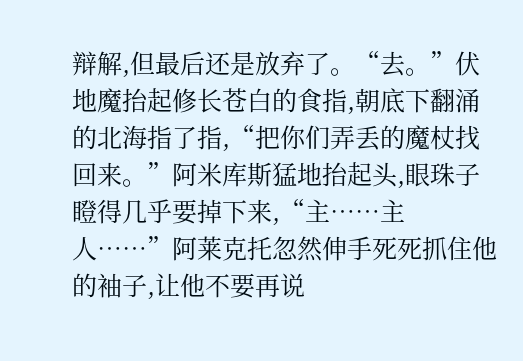辩解,但最后还是放弃了。“去。”伏地魔抬起修长苍白的食指,朝底下翻涌的北海指了指,“把你们弄丢的魔杖找回来。”阿米库斯猛地抬起头,眼珠子瞪得几乎要掉下来,“主……主人……”阿莱克托忽然伸手死死抓住他的袖子,让他不要再说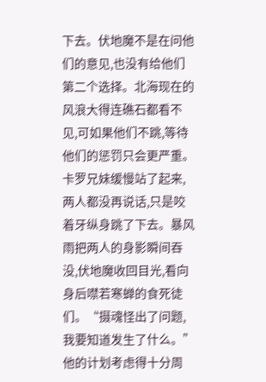下去。伏地魔不是在问他们的意见,也没有给他们第二个选择。北海现在的风浪大得连礁石都看不见,可如果他们不跳,等待他们的惩罚只会更严重。卡罗兄妹缓慢站了起来,两人都没再说话,只是咬着牙纵身跳了下去。暴风雨把两人的身影瞬间吞没,伏地魔收回目光,看向身后噤若寒蝉的食死徒们。“摄魂怪出了问题,我要知道发生了什么。”他的计划考虑得十分周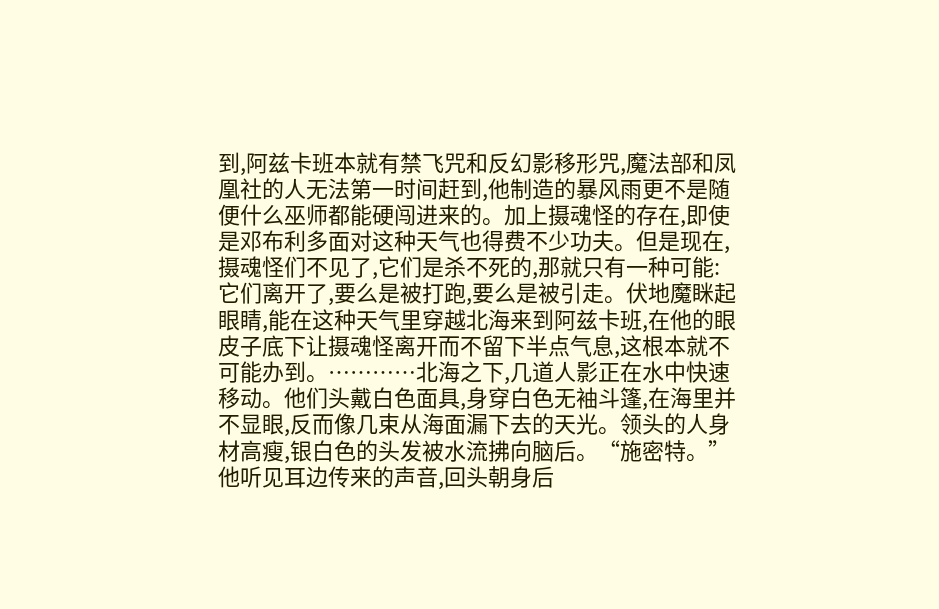到,阿兹卡班本就有禁飞咒和反幻影移形咒,魔法部和凤凰社的人无法第一时间赶到,他制造的暴风雨更不是随便什么巫师都能硬闯进来的。加上摄魂怪的存在,即使是邓布利多面对这种天气也得费不少功夫。但是现在,摄魂怪们不见了,它们是杀不死的,那就只有一种可能:它们离开了,要么是被打跑,要么是被引走。伏地魔眯起眼睛,能在这种天气里穿越北海来到阿兹卡班,在他的眼皮子底下让摄魂怪离开而不留下半点气息,这根本就不可能办到。…………北海之下,几道人影正在水中快速移动。他们头戴白色面具,身穿白色无袖斗篷,在海里并不显眼,反而像几束从海面漏下去的天光。领头的人身材高瘦,银白色的头发被水流拂向脑后。“施密特。”他听见耳边传来的声音,回头朝身后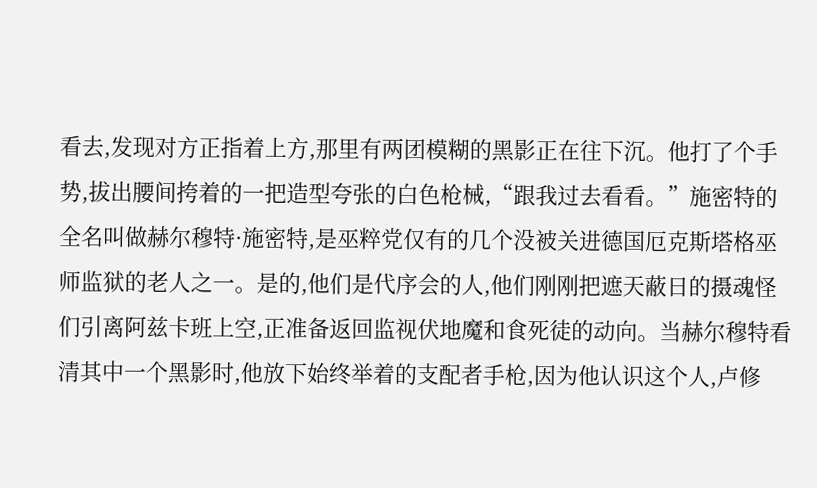看去,发现对方正指着上方,那里有两团模糊的黑影正在往下沉。他打了个手势,拔出腰间挎着的一把造型夸张的白色枪械,“跟我过去看看。”施密特的全名叫做赫尔穆特·施密特,是巫粹党仅有的几个没被关进德国厄克斯塔格巫师监狱的老人之一。是的,他们是代序会的人,他们刚刚把遮天蔽日的摄魂怪们引离阿兹卡班上空,正准备返回监视伏地魔和食死徒的动向。当赫尔穆特看清其中一个黑影时,他放下始终举着的支配者手枪,因为他认识这个人,卢修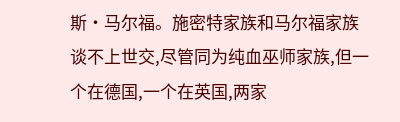斯·马尔福。施密特家族和马尔福家族谈不上世交,尽管同为纯血巫师家族,但一个在德国,一个在英国,两家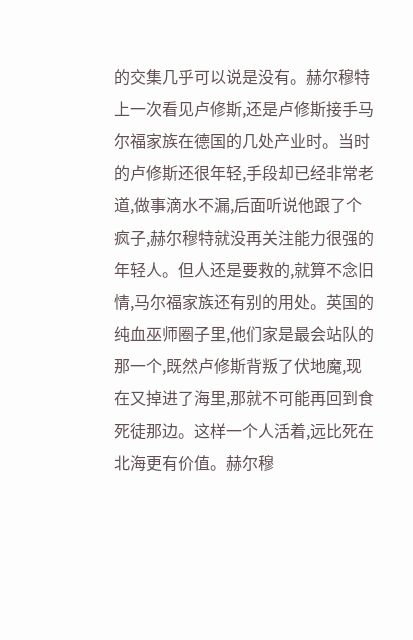的交集几乎可以说是没有。赫尔穆特上一次看见卢修斯,还是卢修斯接手马尔福家族在德国的几处产业时。当时的卢修斯还很年轻,手段却已经非常老道,做事滴水不漏,后面听说他跟了个疯子,赫尔穆特就没再关注能力很强的年轻人。但人还是要救的,就算不念旧情,马尔福家族还有别的用处。英国的纯血巫师圈子里,他们家是最会站队的那一个,既然卢修斯背叛了伏地魔,现在又掉进了海里,那就不可能再回到食死徒那边。这样一个人活着,远比死在北海更有价值。赫尔穆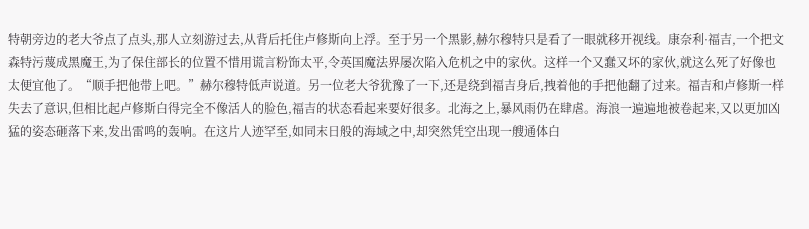特朝旁边的老大爷点了点头,那人立刻游过去,从背后托住卢修斯向上浮。至于另一个黑影,赫尔穆特只是看了一眼就移开视线。康奈利·福吉,一个把文森特污蔑成黑魔王,为了保住部长的位置不惜用谎言粉饰太平,令英国魔法界屡次陷入危机之中的家伙。这样一个又蠢又坏的家伙,就这么死了好像也太便宜他了。“顺手把他带上吧。”赫尔穆特低声说道。另一位老大爷犹豫了一下,还是绕到福吉身后,拽着他的手把他翻了过来。福吉和卢修斯一样失去了意识,但相比起卢修斯白得完全不像活人的脸色,福吉的状态看起来要好很多。北海之上,暴风雨仍在肆虐。海浪一遍遍地被卷起来,又以更加凶猛的姿态砸落下来,发出雷鸣的轰响。在这片人迹罕至,如同末日般的海域之中,却突然凭空出现一艘通体白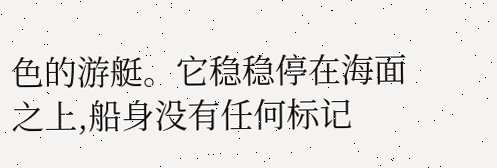色的游艇。它稳稳停在海面之上,船身没有任何标记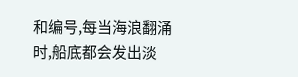和编号,每当海浪翻涌时,船底都会发出淡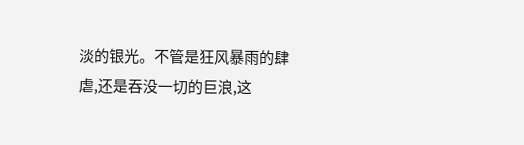淡的银光。不管是狂风暴雨的肆虐,还是吞没一切的巨浪,这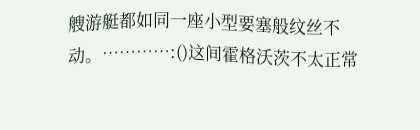艘游艇都如同一座小型要塞般纹丝不动。…………:()这间霍格沃茨不太正常